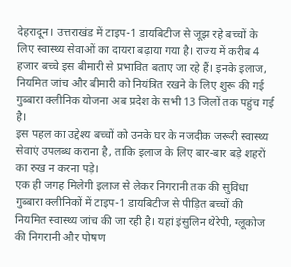देहरादून। उत्तराखंड में टाइप-1 डायबिटीज से जूझ रहे बच्चों के लिए स्वास्थ्य सेवाओं का दायरा बढ़ाया गया है। राज्य में करीब 4 हजार बच्चे इस बीमारी से प्रभावित बताए जा रहे हैं। इनके इलाज, नियमित जांच और बीमारी को नियंत्रित रखने के लिए शुरू की गई गुब्बारा क्लीनिक योजना अब प्रदेश के सभी 13 जिलों तक पहुंच गई है।
इस पहल का उद्देश्य बच्चों को उनके घर के नजदीक जरूरी स्वास्थ्य सेवाएं उपलब्ध कराना है, ताकि इलाज के लिए बार-बार बड़े शहरों का रुख न करना पड़े।
एक ही जगह मिलेगी इलाज से लेकर निगरानी तक की सुविधा
गुब्बारा क्लीनिकों में टाइप-1 डायबिटीज से पीड़ित बच्चों की नियमित स्वास्थ्य जांच की जा रही है। यहां इंसुलिन थेरेपी, ग्लूकोज की निगरानी और पोषण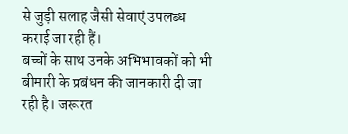से जुड़ी सलाह जैसी सेवाएं उपलब्ध कराई जा रही हैं।
बच्चों के साथ उनके अभिभावकों को भी बीमारी के प्रबंधन की जानकारी दी जा रही है। जरूरत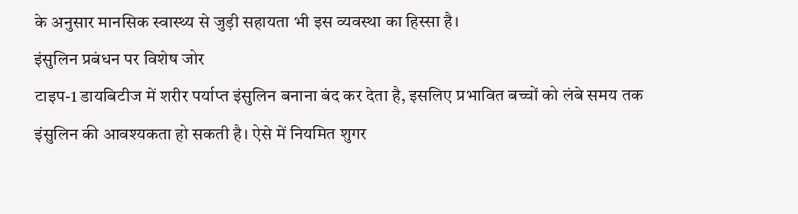के अनुसार मानसिक स्वास्थ्य से जुड़ी सहायता भी इस व्यवस्था का हिस्सा है।
इंसुलिन प्रबंधन पर विशेष जोर
टाइप-1 डायबिटीज में शरीर पर्याप्त इंसुलिन बनाना बंद कर देता है, इसलिए प्रभावित बच्चों को लंबे समय तक इंसुलिन की आवश्यकता हो सकती है। ऐसे में नियमित शुगर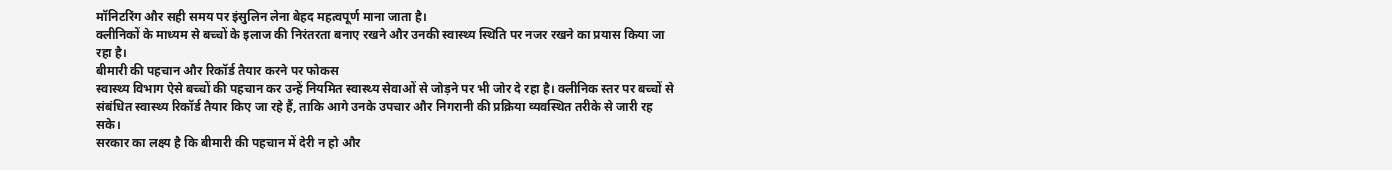मॉनिटरिंग और सही समय पर इंसुलिन लेना बेहद महत्वपूर्ण माना जाता है।
क्लीनिकों के माध्यम से बच्चों के इलाज की निरंतरता बनाए रखने और उनकी स्वास्थ्य स्थिति पर नजर रखने का प्रयास किया जा रहा है।
बीमारी की पहचान और रिकॉर्ड तैयार करने पर फोकस
स्वास्थ्य विभाग ऐसे बच्चों की पहचान कर उन्हें नियमित स्वास्थ्य सेवाओं से जोड़ने पर भी जोर दे रहा है। क्लीनिक स्तर पर बच्चों से संबंधित स्वास्थ्य रिकॉर्ड तैयार किए जा रहे हैं, ताकि आगे उनके उपचार और निगरानी की प्रक्रिया व्यवस्थित तरीके से जारी रह सके।
सरकार का लक्ष्य है कि बीमारी की पहचान में देरी न हो और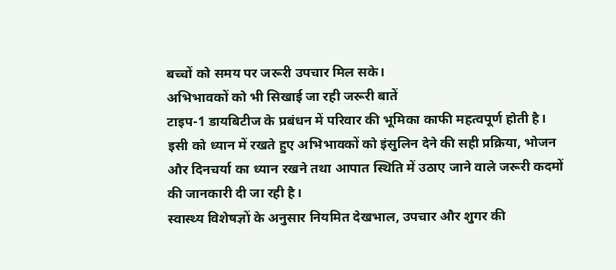बच्चों को समय पर जरूरी उपचार मिल सके।
अभिभावकों को भी सिखाई जा रही जरूरी बातें
टाइप-1 डायबिटीज के प्रबंधन में परिवार की भूमिका काफी महत्वपूर्ण होती है। इसी को ध्यान में रखते हुए अभिभावकों को इंसुलिन देने की सही प्रक्रिया, भोजन और दिनचर्या का ध्यान रखने तथा आपात स्थिति में उठाए जाने वाले जरूरी कदमों की जानकारी दी जा रही है।
स्वास्थ्य विशेषज्ञों के अनुसार नियमित देखभाल, उपचार और शुगर की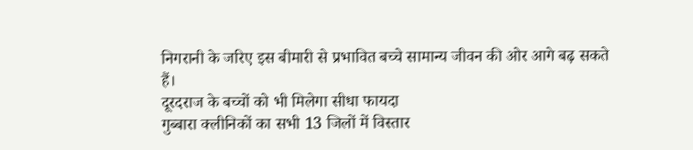निगरानी के जरिए इस बीमारी से प्रभावित बच्चे सामान्य जीवन की ओर आगे बढ़ सकते हैं।
दूरदराज के बच्चों को भी मिलेगा सीधा फायदा
गुब्बारा क्लीनिकों का सभी 13 जिलों में विस्तार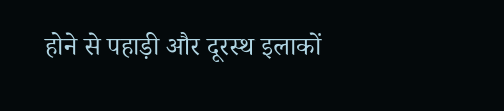होने से पहाड़ी और दूरस्थ इलाकों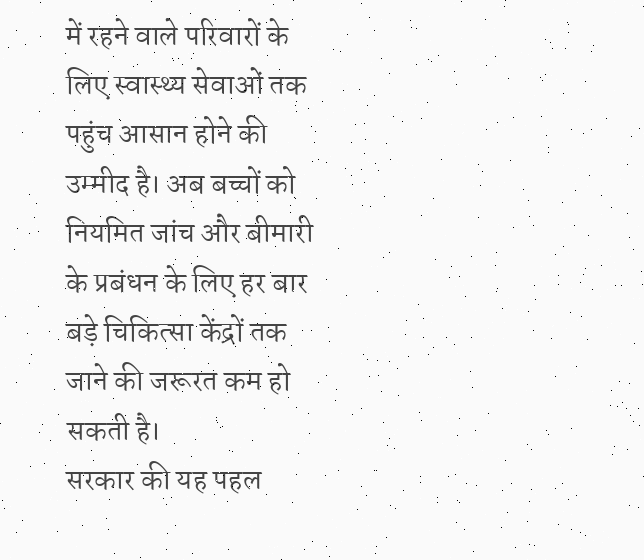में रहने वाले परिवारों के लिए स्वास्थ्य सेवाओं तक पहुंच आसान होने की उम्मीद है। अब बच्चों को नियमित जांच और बीमारी के प्रबंधन के लिए हर बार बड़े चिकित्सा केंद्रों तक जाने की जरूरत कम हो सकती है।
सरकार की यह पहल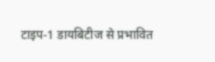टाइप-1 डायबिटीज से प्रभावित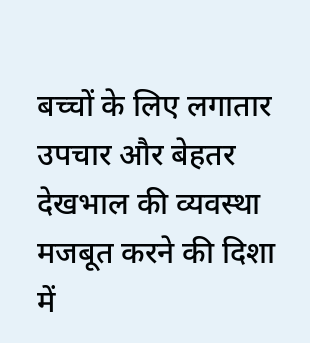बच्चों के लिए लगातार उपचार और बेहतर देखभाल की व्यवस्था मजबूत करने की दिशा में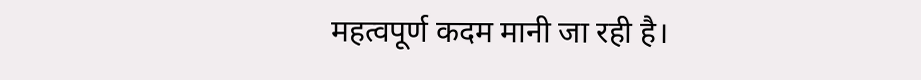महत्वपूर्ण कदम मानी जा रही है।